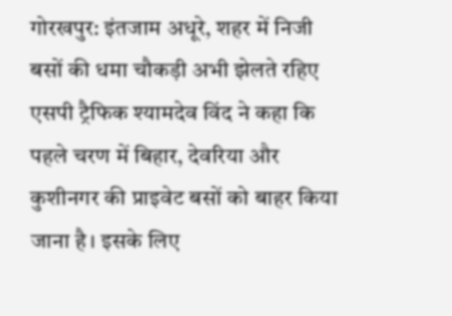गोरखपुर: इंतजाम अधूरे, शहर में निजी बसों की धमा चौकड़ी अभी झेलते रहिए
एसपी ट्रैफिक श्यामदेव विंद ने कहा कि पहले चरण में बिहार, देवरिया और कुशीनगर की प्राइवेट बसों को बाहर किया जाना है। इसके लिए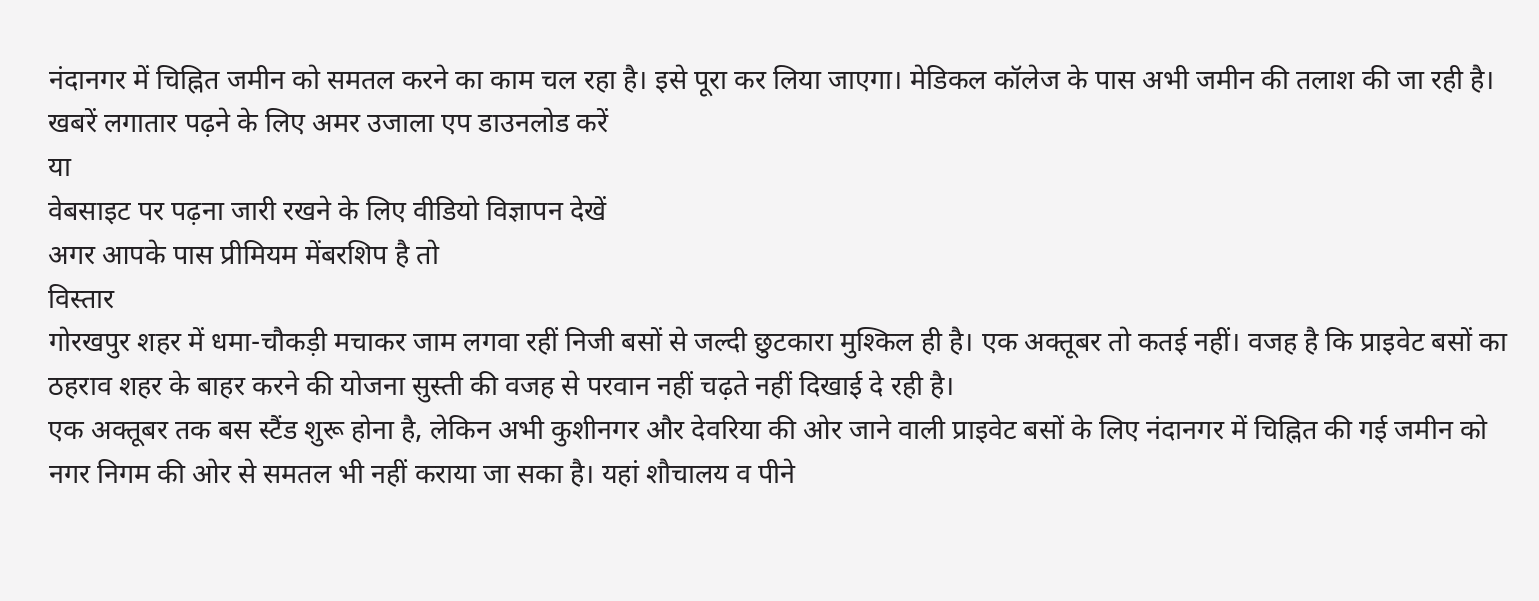नंदानगर में चिह्नित जमीन को समतल करने का काम चल रहा है। इसे पूरा कर लिया जाएगा। मेडिकल कॉलेज के पास अभी जमीन की तलाश की जा रही है।
खबरें लगातार पढ़ने के लिए अमर उजाला एप डाउनलोड करें
या
वेबसाइट पर पढ़ना जारी रखने के लिए वीडियो विज्ञापन देखें
अगर आपके पास प्रीमियम मेंबरशिप है तो
विस्तार
गोरखपुर शहर में धमा-चौकड़ी मचाकर जाम लगवा रहीं निजी बसों से जल्दी छुटकारा मुश्किल ही है। एक अक्तूबर तो कतई नहीं। वजह है कि प्राइवेट बसों का ठहराव शहर के बाहर करने की योजना सुस्ती की वजह से परवान नहीं चढ़ते नहीं दिखाई दे रही है।
एक अक्तूबर तक बस स्टैंड शुरू होना है, लेकिन अभी कुशीनगर और देवरिया की ओर जाने वाली प्राइवेट बसों के लिए नंदानगर में चिह्नित की गई जमीन को नगर निगम की ओर से समतल भी नहीं कराया जा सका है। यहां शौचालय व पीने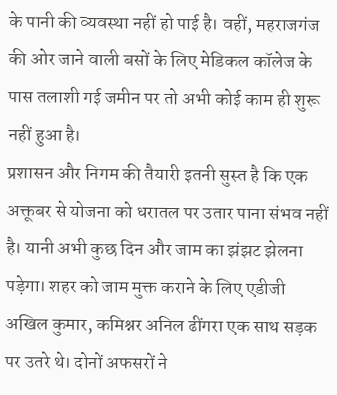के पानी की व्यवस्था नहीं हो पाई है। वहीं, महराजगंज की ओर जाने वाली बसों के लिए मेडिकल कॉलेज के पास तलाशी गई जमीन पर तो अभी कोई काम ही शुरू नहीं हुआ है।
प्रशासन और निगम की तैयारी इतनी सुस्त है कि एक अक्तूबर से योजना को धरातल पर उतार पाना संभव नहीं है। यानी अभी कुछ दिन और जाम का झंझट झेलना पड़ेगा। शहर को जाम मुक्त कराने के लिए एडीजी अखिल कुमार, कमिश्नर अनिल ढींगरा एक साथ सड़क पर उतरे थे। दोनों अफसरों ने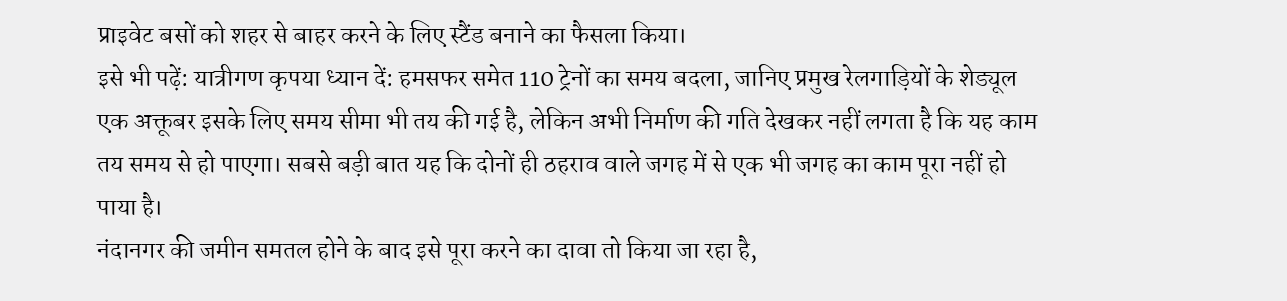प्राइवेट बसों को शहर से बाहर करने के लिए स्टैंड बनाने का फैसला किया।
इसे भी पढ़ें: यात्रीगण कृपया ध्यान दें: हमसफर समेत 110 ट्रेनों का समय बदला, जानिए प्रमुख रेलगाड़ियों के शेड्यूल
एक अक्तूबर इसके लिए समय सीमा भी तय की गई है, लेकिन अभी निर्माण की गति देखकर नहीं लगता है कि यह काम तय समय से हो पाएगा। सबसे बड़ी बात यह कि दोनों ही ठहराव वाले जगह में से एक भी जगह का काम पूरा नहीं हो पाया है।
नंदानगर की जमीन समतल होने के बाद इसे पूरा करने का दावा तो किया जा रहा है,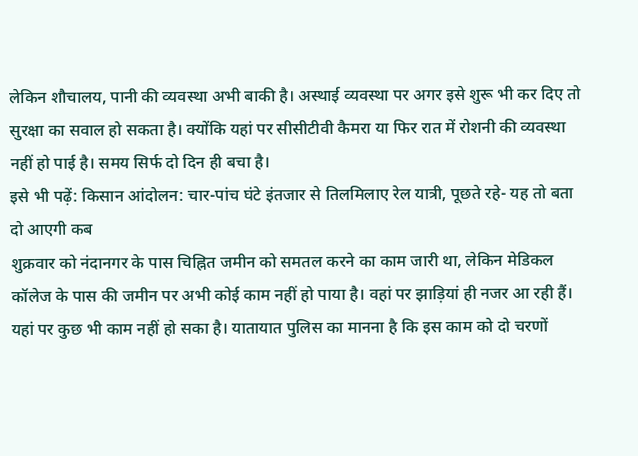लेकिन शौचालय, पानी की व्यवस्था अभी बाकी है। अस्थाई व्यवस्था पर अगर इसे शुरू भी कर दिए तो सुरक्षा का सवाल हो सकता है। क्योंकि यहां पर सीसीटीवी कैमरा या फिर रात में रोशनी की व्यवस्था नहीं हो पाई है। समय सिर्फ दो दिन ही बचा है।
इसे भी पढ़ें: किसान आंदोलन: चार-पांच घंटे इंतजार से तिलमिलाए रेल यात्री, पूछते रहे- यह तो बता दो आएगी कब
शुक्रवार को नंदानगर के पास चिह्नित जमीन को समतल करने का काम जारी था, लेकिन मेडिकल कॉलेज के पास की जमीन पर अभी कोई काम नहीं हो पाया है। वहां पर झाड़ियां ही नजर आ रही हैं। यहां पर कुछ भी काम नहीं हो सका है। यातायात पुलिस का मानना है कि इस काम को दो चरणों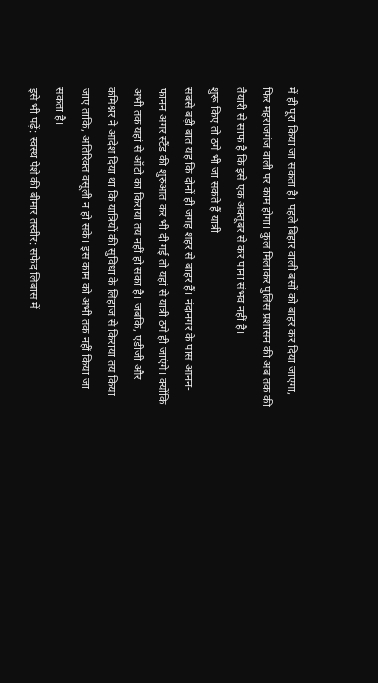में ही पूरा किया जा सकता है। पहले बिहार वाली बसों को बाहर कर दिया जाएगा, फिर महराजगंज वाली पर काम होगा। कुल मिलाकर पुलिस प्रशासन की अब तक की तैयारी से साफ है कि इसे एक अक्तूबर से कर पाना संभव नहीं है।
शुरू किए तो ठगे भी जा सकते हैं यात्री
सबसे बड़ी बात यह कि दोनों ही जगह शहर से बाहर हैं। नंदानगर के पास आनन-फानन अगर स्टैंड की शुरुआत कर भी दी गई तो यहां से यात्री ठगे ही जाएंगे। क्योंकि अभी तक यहां से ऑटो का किराया तय नहीं हो सका है। जबकि, एडीजी और कमिश्नर ने आदेश दिया था कि यात्रियों की सुविधा के लिहाज से किराया तय किया जाए ताकि, अतिरिक्त वसूली न हो सके। इस काम को अभी तक नहीं किया जा सकता है।
इसे भी पढ़ें: स्वस्थ पेशे की बीमार तस्वीर: सफेद लिबास में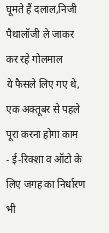घूमते हैं दलाल,निजी पैथालॉजी ले जाकर कर रहे गोलमाल
ये फैसले लिए गए थे, एक अक्तूबर से पहले पूरा करना होगा काम
- ई-रिक्शा व ऑटो के लिए जगह का निर्धारण भी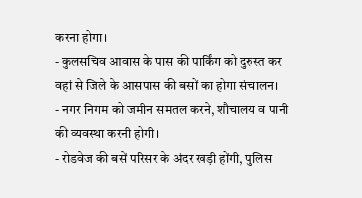करना होगा।
- कुलसचिव आवास के पास की पार्किंग को दुरुस्त कर वहां से जिले के आसपास की बसों का होगा संचालन।
- नगर निगम को जमीन समतल करने, शौचालय व पानी की व्यवस्था करनी होगी।
- रोडवेज की बसें परिसर के अंदर खड़ी होंगी, पुलिस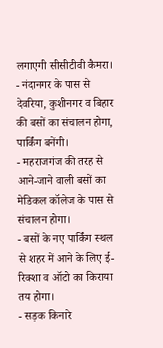लगाएगी सीसीटीवी कैमरा।
- नंदानगर के पास से देवरिया, कुशीनगर व बिहार की बसों का संचालन होगा, पार्किंग बनेंगी।
- महराजगंज की तरह से आने-जाने वाली बसों का मेडिकल कॉलेज के पास से संचालन होगा।
- बसों के नए पार्किंग स्थल से शहर में आने के लिए ई-रिक्शा व ऑटो का किराया तय होगा।
- सड़क किनारे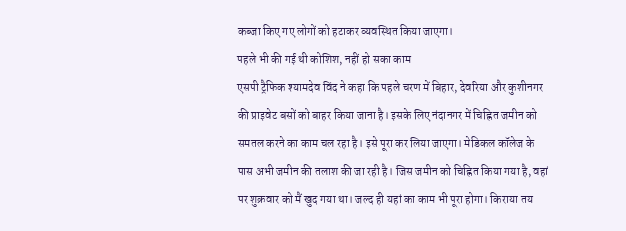कब्जा किए गए लोगों को हटाकर व्यवस्थित किया जाएगा।
पहले भी की गई थी कोशिश, नहीं हो सका काम
एसपी ट्रैफिक श्यामदेव विंद ने कहा कि पहले चरण में बिहार, देवरिया और कुशीनगर की प्राइवेट बसों को बाहर किया जाना है। इसके लिए नंदानगर में चिह्नित जमीन को समतल करने का काम चल रहा है। इसे पूरा कर लिया जाएगा। मेडिकल कॉलेज के पास अभी जमीन की तलाश की जा रही है। जिस जमीन को चिह्नित किया गया है, वहां पर शुक्रवार को मैं खुद गया था। जल्द ही यहां का काम भी पूरा होगा। किराया तय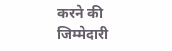करने की जिम्मेदारी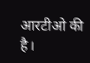आरटीओ की है।